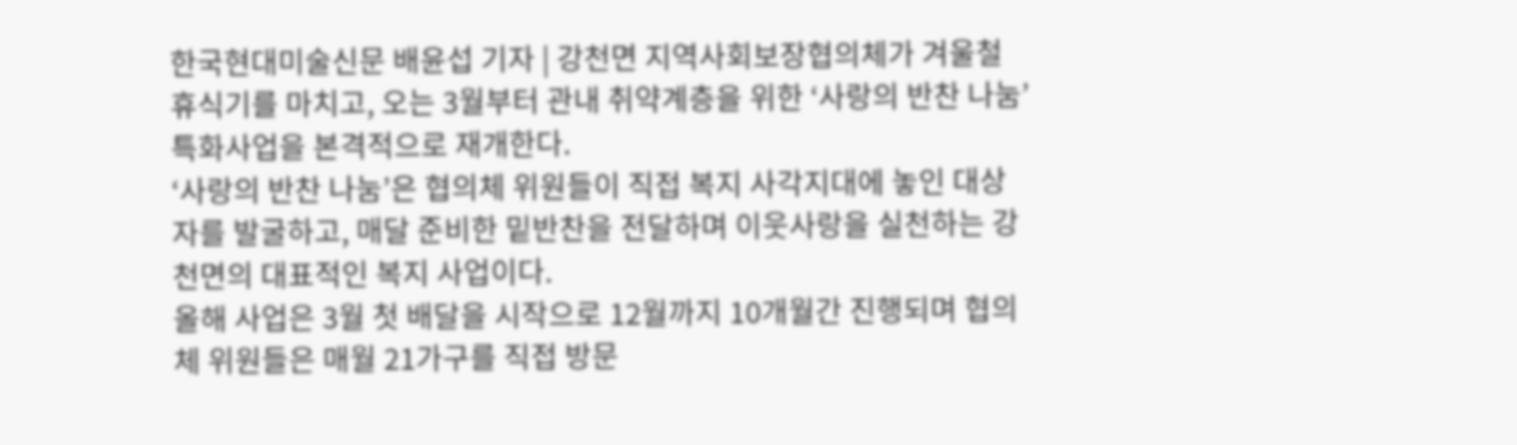한국현대미술신문 배윤섭 기자 | 강천면 지역사회보장협의체가 겨울철 휴식기를 마치고, 오는 3월부터 관내 취약계층을 위한 ‘사랑의 반찬 나눔’ 특화사업을 본격적으로 재개한다.
‘사랑의 반찬 나눔’은 협의체 위원들이 직접 복지 사각지대에 놓인 대상자를 발굴하고, 매달 준비한 밑반찬을 전달하며 이웃사랑을 실천하는 강천면의 대표적인 복지 사업이다.
올해 사업은 3월 첫 배달을 시작으로 12월까지 10개월간 진행되며 협의체 위원들은 매월 21가구를 직접 방문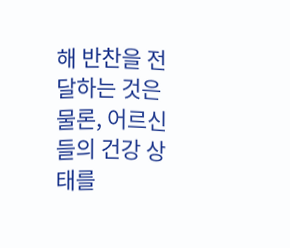해 반찬을 전달하는 것은 물론, 어르신들의 건강 상태를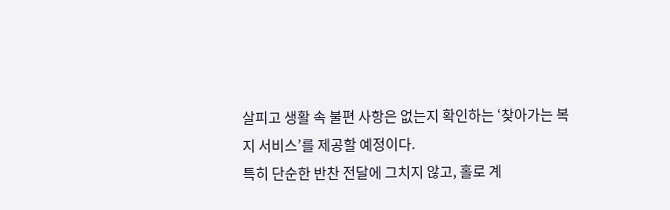살피고 생활 속 불편 사항은 없는지 확인하는 ‘찾아가는 복지 서비스’를 제공할 예정이다.
특히 단순한 반찬 전달에 그치지 않고, 홀로 계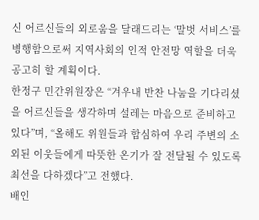신 어르신들의 외로움을 달래드리는 ‘말벗 서비스’를 병행함으로써 지역사회의 인적 안전망 역할을 더욱 공고히 할 계획이다.
한정구 민간위원장은 “겨우내 반찬 나눔을 기다리셨을 어르신들을 생각하며 설레는 마음으로 준비하고 있다”며, “올해도 위원들과 합심하여 우리 주변의 소외된 이웃들에게 따뜻한 온기가 잘 전달될 수 있도록 최선을 다하겠다”고 전했다.
배인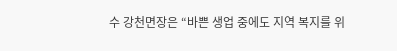수 강천면장은 “바쁜 생업 중에도 지역 복지를 위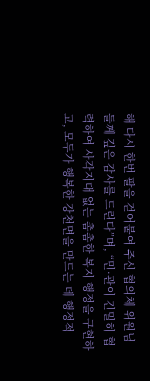해 다시 한번 팔을 걷어붙여 주신 협의체 위원님들께 깊은 감사를 드린다”며, “민·관이 긴밀히 협력하여 사각지대 없는 촘촘한 복지 행정을 구현하고, 모두가 행복한 강천면을 만드는 데 행정적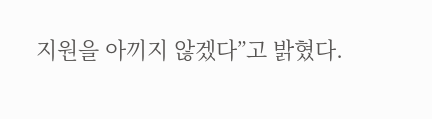지원을 아끼지 않겠다”고 밝혔다.